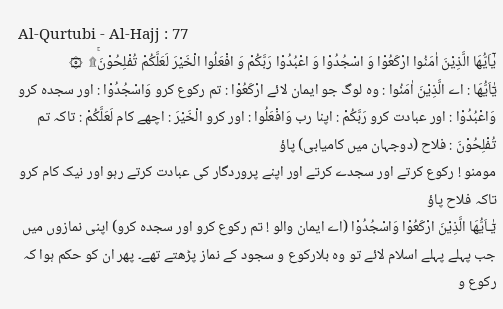Al-Qurtubi - Al-Hajj : 77
یٰۤاَیُّهَا الَّذِیْنَ اٰمَنُوا ارْكَعُوْا وَ اسْجُدُوْا وَ اعْبُدُوْا رَبَّكُمْ وَ افْعَلُوا الْخَیْرَ لَعَلَّكُمْ تُفْلِحُوْنَۚ۩  ۞
يٰٓاَيُّهَا : اے الَّذِيْنَ اٰمَنُوا : وہ لوگ جو ایمان لائے ارْكَعُوْا : تم رکوع کرو وَاسْجُدُوْا : اور سجدہ کرو وَاعْبُدُوْا : اور عبادت کرو رَبَّكُمْ : اپنا رب وَافْعَلُوا : اور کرو الْخَيْرَ : اچھے کام لَعَلَّكُمْ : تاکہ تم تُفْلِحُوْنَ : فلاح (دوجہان میں کامیابی) پاؤ
مومنو ! رکوع کرتے اور سجدے کرتے اور اپنے پروردگار کی عبادت کرتے رہو اور نیک کام کرو تاکہ فلاح پاؤ
یٰٓـاَیُّھَا الَّذِیْنَ ارْکَعُوْا وَاسْجُدُوْا (اے ایمان والو ! تم رکوع کرو اور سجدہ کرو) اپنی نمازوں میں جب پہلے پہلے اسلام لائے تو وہ بلارکوع و سجود کے نماز پڑھتے تھے۔ پھر ان کو حکم ہوا کہ رکوع و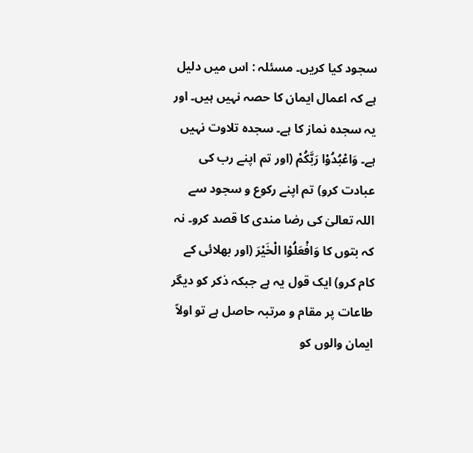سجود کیا کریں۔ مسئلہ : اس میں دلیل ہے کہ اعمال ایمان کا حصہ نہیں ہیں۔ اور یہ سجدہ نماز کا ہے۔ سجدہ تلاوت نہیں ہے۔ وَاعْبُدُوْا رَبَّکُمْ (اور تم اپنے رب کی عبادت کرو) تم اپنے رکوع و سجود سے اللہ تعالیٰ کی رضا مندی کا قصد کرو۔ نہ کہ بتوں کا وَافْعَلُوْا الْخَیْرَ (اور بھلائی کے کام کرو) ایک قول یہ ہے جبکہ ذکر کو دیگر طاعات پر مقام و مرتبہ حاصل ہے تو اولاً ایمان والوں کو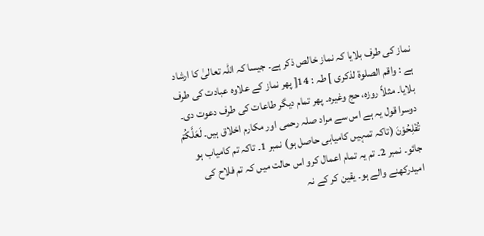نماز کی طرف بلایا کہ نماز خالص ذکر ہے۔ جیسا کہ اللہ تعالیٰ کا ارشاد ہے : واقم الصلوۃ لذکری ] طہ : 14[ پھر نماز کے علاوہ عبادت کی طرف بلایا۔ مثلاً روزہ، حج وغیرہ۔ پھر تمام دیگر طاعات کی طرف دعوت دی۔ دوسرا قول یہ ہے اس سے مراد صلہ رحمی اور مکارم اخلاق ہیں۔ لَعَلَّکُمْ تُفْلِحُوْنَ (تاکہ تمہیں کامیابی حاصل ہو) نمبر 1۔ تاکہ تم کامیاب ہو جائو۔ نمبر 2۔ تم یہ تمام اعمال کرو اس حالت میں کہ تم فلاح کی امیدرکھنے والے ہو۔ یقین کر کے نہ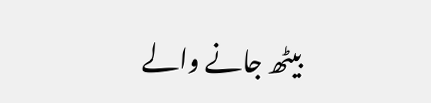بیٹھ جانے والے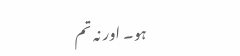ہو۔ اور نہ تم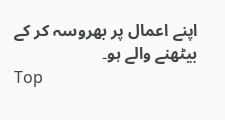اپنے اعمال پر بھروسہ کر کے بیٹھنے والے ہو۔
Top